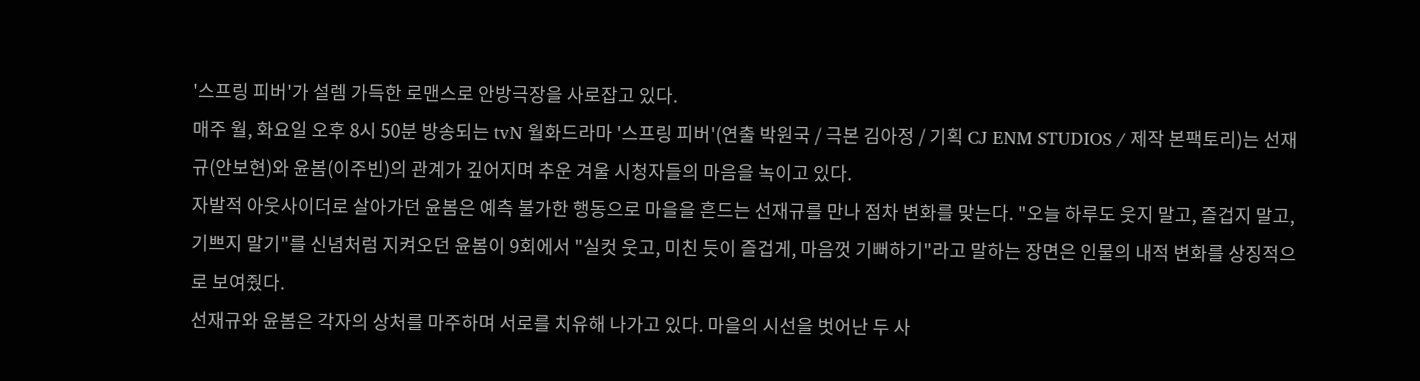'스프링 피버'가 설렘 가득한 로맨스로 안방극장을 사로잡고 있다.
매주 월, 화요일 오후 8시 50분 방송되는 tvN 월화드라마 '스프링 피버'(연출 박원국 / 극본 김아정 / 기획 CJ ENM STUDIOS / 제작 본팩토리)는 선재규(안보현)와 윤봄(이주빈)의 관계가 깊어지며 추운 겨울 시청자들의 마음을 녹이고 있다.
자발적 아웃사이더로 살아가던 윤봄은 예측 불가한 행동으로 마을을 흔드는 선재규를 만나 점차 변화를 맞는다. "오늘 하루도 웃지 말고, 즐겁지 말고, 기쁘지 말기"를 신념처럼 지켜오던 윤봄이 9회에서 "실컷 웃고, 미친 듯이 즐겁게, 마음껏 기뻐하기"라고 말하는 장면은 인물의 내적 변화를 상징적으로 보여줬다.
선재규와 윤봄은 각자의 상처를 마주하며 서로를 치유해 나가고 있다. 마을의 시선을 벗어난 두 사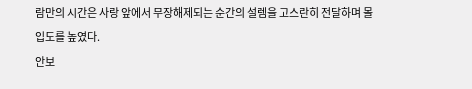람만의 시간은 사랑 앞에서 무장해제되는 순간의 설렘을 고스란히 전달하며 몰입도를 높였다.
안보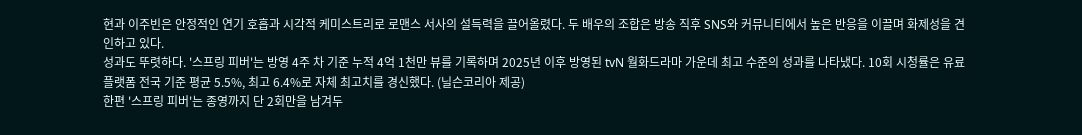현과 이주빈은 안정적인 연기 호흡과 시각적 케미스트리로 로맨스 서사의 설득력을 끌어올렸다. 두 배우의 조합은 방송 직후 SNS와 커뮤니티에서 높은 반응을 이끌며 화제성을 견인하고 있다.
성과도 뚜렷하다. '스프링 피버'는 방영 4주 차 기준 누적 4억 1천만 뷰를 기록하며 2025년 이후 방영된 tvN 월화드라마 가운데 최고 수준의 성과를 나타냈다. 10회 시청률은 유료플랫폼 전국 기준 평균 5.5%, 최고 6.4%로 자체 최고치를 경신했다. (닐슨코리아 제공)
한편 '스프링 피버'는 종영까지 단 2회만을 남겨두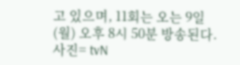고 있으며, 11회는 오는 9일(월) 오후 8시 50분 방송된다.
사진= tvN